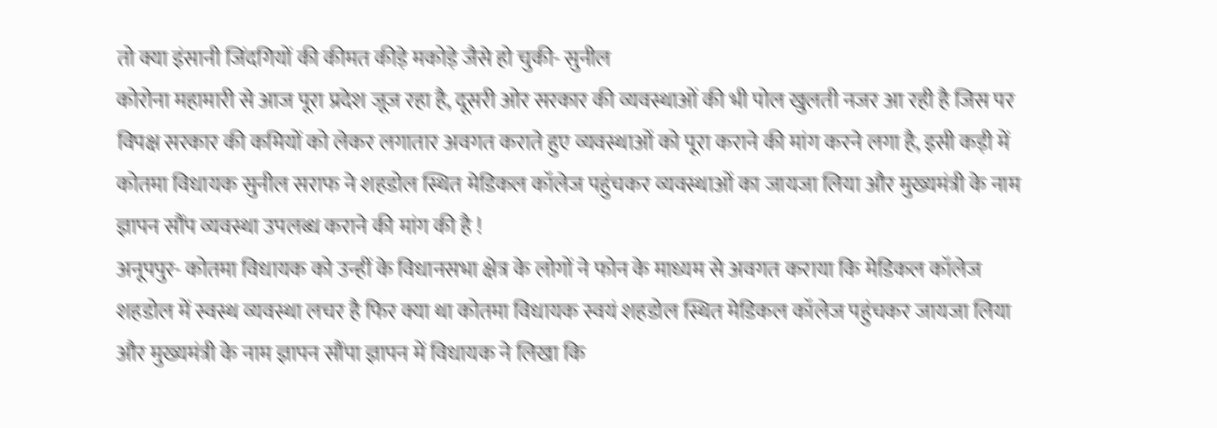तो क्या इंसानी जिंदगियों की कीमत कीड़े मकोड़े जैसे हो चुकी- सुनील
कोरोना महामारी से आज पूरा प्रदेश जूज रहा है, दूसरी ओर सरकार की व्यवस्थाओं की भी पोल खुलती नजर आ रही है जिस पर विपक्ष सरकार की कमियों को लेकर लगातार अवगत कराते हुए व्यवस्थाओं को पूरा कराने की मांग करने लगा है, इसी कड़ी में कोतमा विधायक सुनील सराफ ने शहडोल स्थित मेडिकल कॉलेज पहुंचकर व्यवस्थाओं का जायजा लिया और मुख्यमंत्री के नाम ज्ञापन सौंप व्यवस्था उपलब्ध कराने की मांग की है !
अनूपपुर- कोतमा विधायक को उन्हीं के विधानसभा क्षेत्र के लोगों ने फोन के माध्यम से अवगत कराया कि मेडिकल कॉलेज शहडोल में स्वस्थ व्यवस्था लचर है फिर क्या था कोतमा विधायक स्वयं शहडोल स्थित मेडिकल कॉलेज पहुंचकर जायजा लिया और मुख्यमंत्री के नाम ज्ञापन सौंपा ज्ञापन में विधायक ने लिखा कि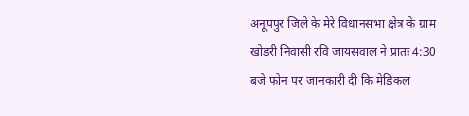अनूपपुर जिले के मेरे विधानसभा क्षेत्र के ग्राम खोडरी निवासी रवि जायसवाल ने प्रातः 4:30 बजे फोन पर जानकारी दी कि मेडिकल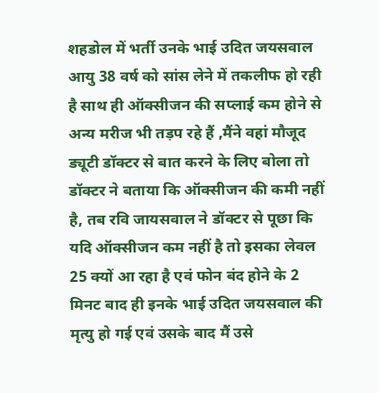शहडोल में भर्ती उनके भाई उदित जयसवाल आयु 38 वर्ष को सांस लेने में तकलीफ हो रही है साथ ही ऑक्सीजन की सप्लाई कम होने से अन्य मरीज भी तड़प रहे हैं ,मैंने वहां मौजूद ड्यूटी डॉक्टर से बात करने के लिए बोला तो डॉक्टर ने बताया कि ऑक्सीजन की कमी नहीं है, तब रवि जायसवाल ने डॉक्टर से पूछा कि यदि ऑक्सीजन कम नहीं है तो इसका लेवल 25 क्यों आ रहा है एवं फोन बंद होने के 2 मिनट बाद ही इनके भाई उदित जयसवाल की मृत्यु हो गई एवं उसके बाद मैं उसे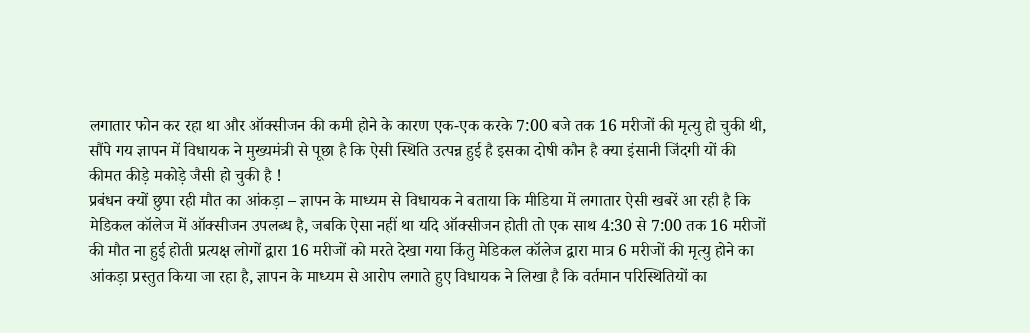लगातार फोन कर रहा था और ऑक्सीजन की कमी होने के कारण एक-एक करके 7:00 बजे तक 16 मरीजों की मृत्यु हो चुकी थी, सौंपे गय ज्ञापन में विधायक ने मुख्यमंत्री से पूछा है कि ऐसी स्थिति उत्पन्न हुई है इसका दोषी कौन है क्या इंसानी जिंदगी यों की कीमत कीड़े मकोड़े जैसी हो चुकी है !
प्रबंधन क्यों छुपा रही मौत का आंकड़ा – ज्ञापन के माध्यम से विधायक ने बताया कि मीडिया में लगातार ऐसी खबरें आ रही है कि मेडिकल कॉलेज में ऑक्सीजन उपलब्ध है, जबकि ऐसा नहीं था यदि ऑक्सीजन होती तो एक साथ 4:30 से 7:00 तक 16 मरीजों की मौत ना हुई होती प्रत्यक्ष लोगों द्वारा 16 मरीजों को मरते देखा गया किंतु मेडिकल कॉलेज द्वारा मात्र 6 मरीजों की मृत्यु होने का आंकड़ा प्रस्तुत किया जा रहा है, ज्ञापन के माध्यम से आरोप लगाते हुए विधायक ने लिखा है कि वर्तमान परिस्थितियों का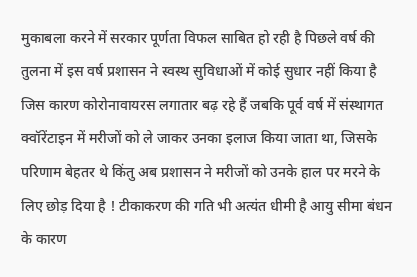मुकाबला करने में सरकार पूर्णता विफल साबित हो रही है पिछले वर्ष की तुलना में इस वर्ष प्रशासन ने स्वस्थ सुविधाओं में कोई सुधार नहीं किया है जिस कारण कोरोनावायरस लगातार बढ़ रहे हैं जबकि पूर्व वर्ष में संस्थागत क्वॉरेंटाइन में मरीजों को ले जाकर उनका इलाज किया जाता था, जिसके परिणाम बेहतर थे किंतु अब प्रशासन ने मरीजों को उनके हाल पर मरने के लिए छोड़ दिया है ! टीकाकरण की गति भी अत्यंत धीमी है आयु सीमा बंधन के कारण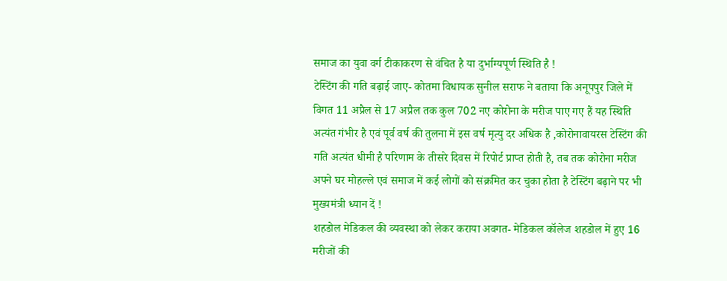समाज का युवा वर्ग टीकाकरण से वंचित है या दुर्भाग्यपूर्ण स्थिति है !
टेस्टिंग की गति बढ़ाई जाए- कोतमा विधायक सुनील सराफ ने बताया कि अनूपपुर जिले में विगत 11 अप्रैल से 17 अप्रैल तक कुल 702 नए कोरोना के मरीज पाए गए हैं यह स्थिति अत्यंत गंभीर है एवं पूर्व वर्ष की तुलना में इस वर्ष मृत्यु दर अधिक है ,कोरोनावायरस टेस्टिंग की गति अत्यंत धीमी है परिणाम के तीसरे दिवस में रिपोर्ट प्राप्त होती है, तब तक कोरोना मरीज अपने घर मोहल्ले एवं समाज में कई लोगों को संक्रमित कर चुका होता है टेस्टिंग बढ़ाने पर भी मुख्यमंत्री ध्यान दें !
शहडोल मेडिकल की व्यवस्था को लेकर कराया अवगत- मेडिकल कॉलेज शहडोल में हुए 16 मरीजों की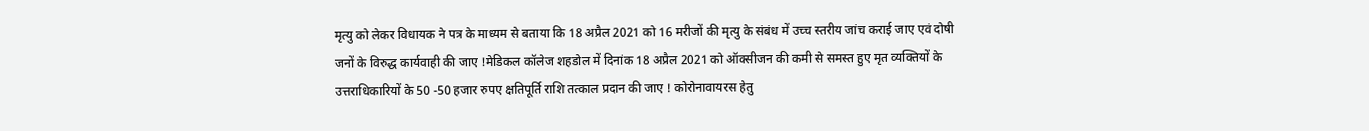मृत्यु को लेकर विधायक ने पत्र के माध्यम से बताया कि 18 अप्रैल 2021 को 16 मरीजों की मृत्यु के संबंध में उच्च स्तरीय जांच कराई जाए एवं दोषी जनों के विरुद्ध कार्यवाही की जाए !मेडिकल कॉलेज शहडोल में दिनांक 18 अप्रैल 2021 को ऑक्सीजन की कमी से समस्त हुए मृत व्यक्तियों के उत्तराधिकारियों के 50 -50 हजार रुपए क्षतिपूर्ति राशि तत्काल प्रदान की जाए ! कोरोनावायरस हेतु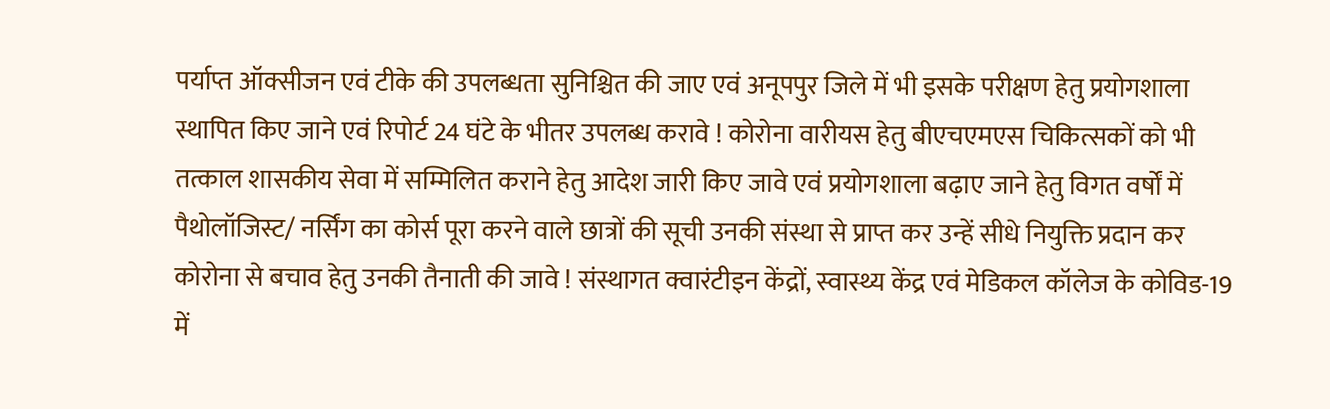पर्याप्त ऑक्सीजन एवं टीके की उपलब्धता सुनिश्चित की जाए एवं अनूपपुर जिले में भी इसके परीक्षण हेतु प्रयोगशाला स्थापित किए जाने एवं रिपोर्ट 24 घंटे के भीतर उपलब्ध करावे ! कोरोना वारीयस हेतु बीएचएमएस चिकित्सकों को भी तत्काल शासकीय सेवा में सम्मिलित कराने हेतु आदेश जारी किए जावे एवं प्रयोगशाला बढ़ाए जाने हेतु विगत वर्षों में पैथोलॉजिस्ट/ नर्सिंग का कोर्स पूरा करने वाले छात्रों की सूची उनकी संस्था से प्राप्त कर उन्हें सीधे नियुक्ति प्रदान कर कोरोना से बचाव हेतु उनकी तैनाती की जावे ! संस्थागत क्वारंटीइन केंद्रों, स्वास्थ्य केंद्र एवं मेडिकल कॉलेज के कोविड-19 में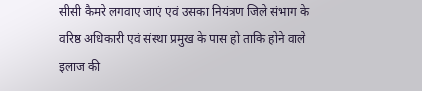सीसी कैमरे लगवाए जाएं एवं उसका नियंत्रण जिले संभाग के वरिष्ठ अधिकारी एवं संस्था प्रमुख के पास हो ताकि होने वाले इलाज की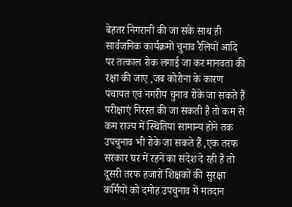बेहतर निगरानी की जा सके साथ ही सार्वजनिक कार्यक्रमों चुनाव रैलियों आदि पर तत्काल रोक लगाई जा कर मानवता की रक्षा की जाए ,जब कोरोना के कारण पंचायत एवं नगरीय चुनाव रोके जा सकते हैं परीक्षाएं निरस्त की जा सकती है तो कम से कम राज्य में स्थितियां सामान्य होने तक उपचुनाव भी रोके जा सकते हैं ,एक तरफ सरकार घर में रहने का संदेश दे रही है तो दूसरी तरफ हजारों शिक्षकों की सुरक्षा कर्मियों को दमोह उपचुनाव में मतदान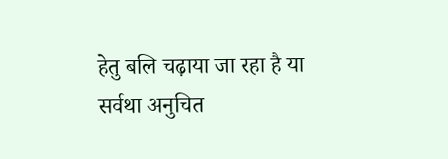हेतु बलि चढ़ाया जा रहा है या सर्वथा अनुचित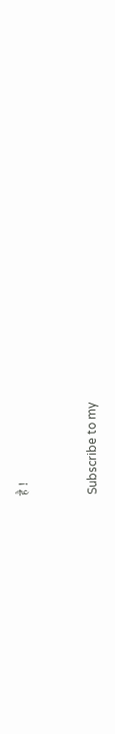है !


Subscribe to my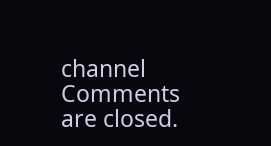channel
Comments are closed.